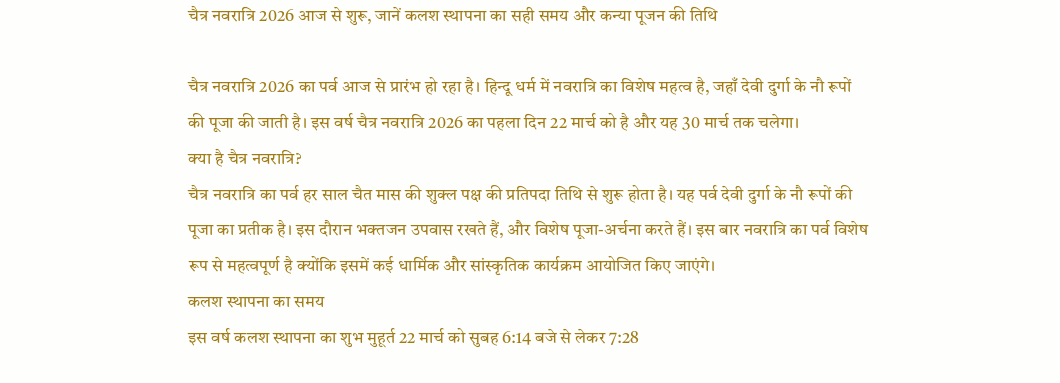चैत्र नवरात्रि 2026 आज से शुरू, जानें कलश स्थापना का सही समय और कन्या पूजन की तिथि

चैत्र नवरात्रि 2026 का पर्व आज से प्रारंभ हो रहा है। हिन्दू धर्म में नवरात्रि का विशेष महत्व है, जहाँ देवी दुर्गा के नौ रूपों की पूजा की जाती है। इस वर्ष चैत्र नवरात्रि 2026 का पहला दिन 22 मार्च को है और यह 30 मार्च तक चलेगा।
क्या है चैत्र नवरात्रि?
चैत्र नवरात्रि का पर्व हर साल चैत मास की शुक्ल पक्ष की प्रतिपदा तिथि से शुरू होता है। यह पर्व देवी दुर्गा के नौ रूपों की पूजा का प्रतीक है। इस दौरान भक्तजन उपवास रखते हैं, और विशेष पूजा-अर्चना करते हैं। इस बार नवरात्रि का पर्व विशेष रूप से महत्वपूर्ण है क्योंकि इसमें कई धार्मिक और सांस्कृतिक कार्यक्रम आयोजित किए जाएंगे।
कलश स्थापना का समय
इस वर्ष कलश स्थापना का शुभ मुहूर्त 22 मार्च को सुबह 6:14 बजे से लेकर 7:28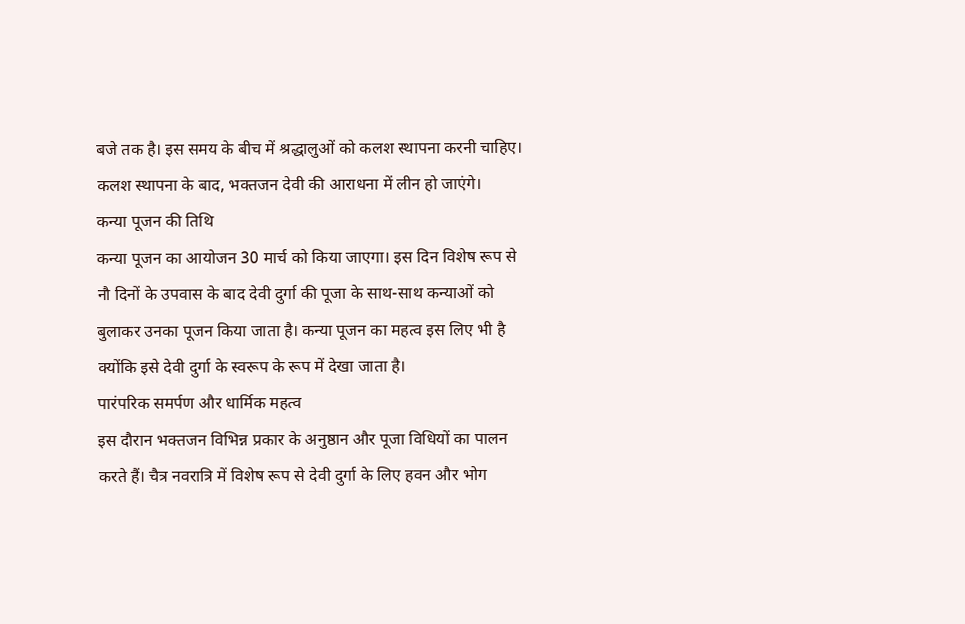बजे तक है। इस समय के बीच में श्रद्धालुओं को कलश स्थापना करनी चाहिए। कलश स्थापना के बाद, भक्तजन देवी की आराधना में लीन हो जाएंगे।
कन्या पूजन की तिथि
कन्या पूजन का आयोजन 30 मार्च को किया जाएगा। इस दिन विशेष रूप से नौ दिनों के उपवास के बाद देवी दुर्गा की पूजा के साथ-साथ कन्याओं को बुलाकर उनका पूजन किया जाता है। कन्या पूजन का महत्व इस लिए भी है क्योंकि इसे देवी दुर्गा के स्वरूप के रूप में देखा जाता है।
पारंपरिक समर्पण और धार्मिक महत्व
इस दौरान भक्तजन विभिन्न प्रकार के अनुष्ठान और पूजा विधियों का पालन करते हैं। चैत्र नवरात्रि में विशेष रूप से देवी दुर्गा के लिए हवन और भोग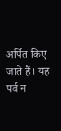अर्पित किए जाते हैं। यह पर्व न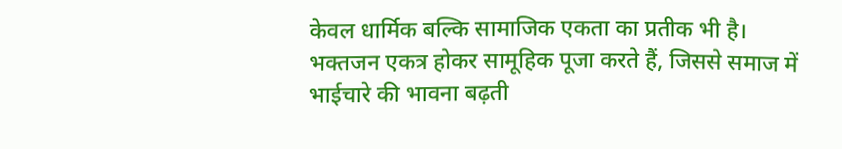केवल धार्मिक बल्कि सामाजिक एकता का प्रतीक भी है। भक्तजन एकत्र होकर सामूहिक पूजा करते हैं, जिससे समाज में भाईचारे की भावना बढ़ती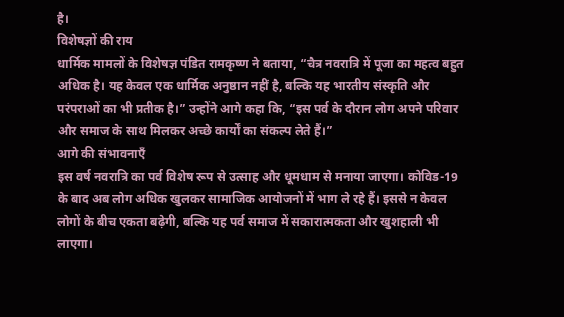है।
विशेषज्ञों की राय
धार्मिक मामलों के विशेषज्ञ पंडित रामकृष्ण ने बताया, “चैत्र नवरात्रि में पूजा का महत्व बहुत अधिक है। यह केवल एक धार्मिक अनुष्ठान नहीं है, बल्कि यह भारतीय संस्कृति और परंपराओं का भी प्रतीक है।” उन्होंने आगे कहा कि, “इस पर्व के दौरान लोग अपने परिवार और समाज के साथ मिलकर अच्छे कार्यों का संकल्प लेते हैं।”
आगे की संभावनाएँ
इस वर्ष नवरात्रि का पर्व विशेष रूप से उत्साह और धूमधाम से मनाया जाएगा। कोविड-19 के बाद अब लोग अधिक खुलकर सामाजिक आयोजनों में भाग ले रहे हैं। इससे न केवल लोगों के बीच एकता बढ़ेगी, बल्कि यह पर्व समाज में सकारात्मकता और खुशहाली भी लाएगा।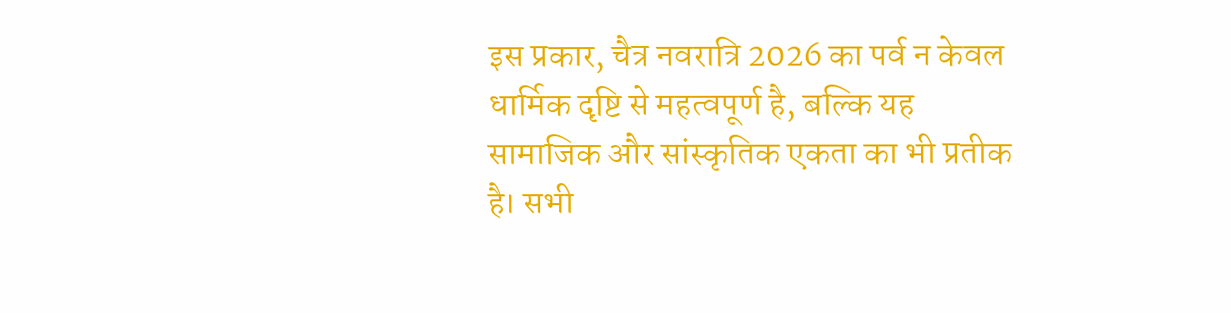इस प्रकार, चैत्र नवरात्रि 2026 का पर्व न केवल धार्मिक दृष्टि से महत्वपूर्ण है, बल्कि यह सामाजिक और सांस्कृतिक एकता का भी प्रतीक है। सभी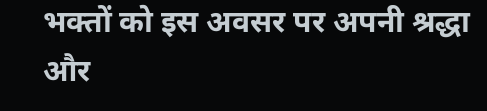भक्तों को इस अवसर पर अपनी श्रद्धा और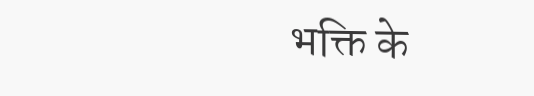भक्ति के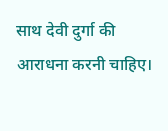साथ देवी दुर्गा की आराधना करनी चाहिए।